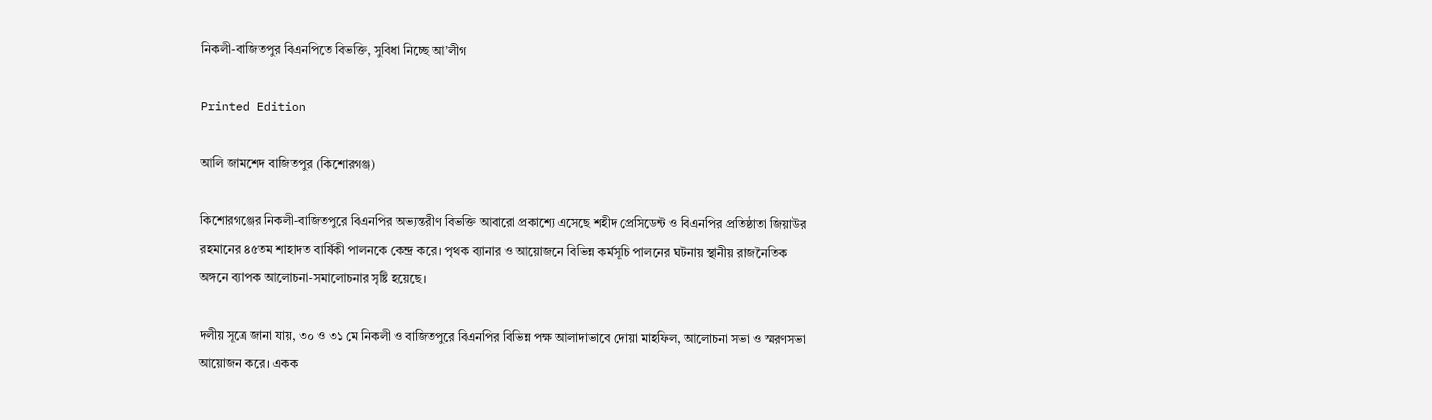নিকলী-বাজিতপুর বিএনপিতে বিভক্তি, সুবিধা নিচ্ছে আ’লীগ

Printed Edition

আলি জামশেদ বাজিতপুর (কিশোরগঞ্জ)

কিশোরগঞ্জের নিকলী-বাজিতপুরে বিএনপির অভ্যন্তরীণ বিভক্তি আবারো প্রকাশ্যে এসেছে শহীদ প্রেসিডেন্ট ও বিএনপির প্রতিষ্ঠাতা জিয়াউর রহমানের ৪৫তম শাহাদত বার্ষিকী পালনকে কেন্দ্র করে। পৃথক ব্যানার ও আয়োজনে বিভিন্ন কর্মসূচি পালনের ঘটনায় স্থানীয় রাজনৈতিক অঙ্গনে ব্যাপক আলোচনা-সমালোচনার সৃষ্টি হয়েছে।

দলীয় সূত্রে জানা যায়, ৩০ ও ৩১ মে নিকলী ও বাজিতপুরে বিএনপির বিভিন্ন পক্ষ আলাদাভাবে দোয়া মাহফিল, আলোচনা সভা ও স্মরণসভা আয়োজন করে। একক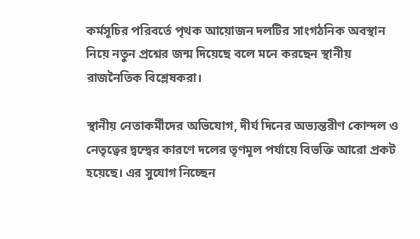কর্মসূচির পরিবর্তে পৃথক আয়োজন দলটির সাংগঠনিক অবস্থান নিয়ে নতুন প্রশ্নের জন্ম দিয়েছে বলে মনে করছেন স্থানীয় রাজনৈতিক বিশ্লেষকরা।

স্থানীয় নেতাকর্মীদের অভিযোগ, দীর্ঘ দিনের অভ্যন্তরীণ কোন্দল ও নেতৃত্বের দ্বন্দ্বের কারণে দলের তৃণমূল পর্যায়ে বিভক্তি আরো প্রকট হয়েছে। এর সুযোগ নিচ্ছেন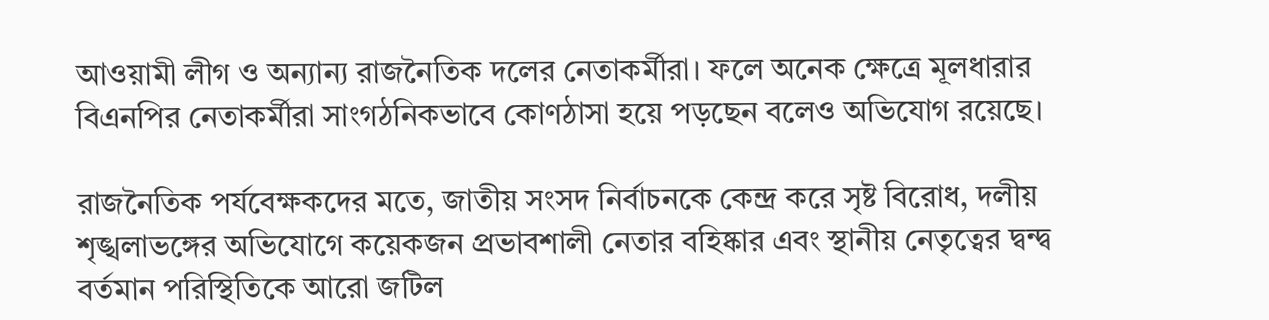আওয়ামী লীগ ও অন্যান্য রাজনৈতিক দলের নেতাকর্মীরা। ফলে অনেক ক্ষেত্রে মূলধারার বিএনপির নেতাকর্মীরা সাংগঠনিকভাবে কোণঠাসা হয়ে পড়ছেন বলেও অভিযোগ রয়েছে।

রাজনৈতিক পর্যবেক্ষকদের মতে, জাতীয় সংসদ নির্বাচনকে কেন্দ্র করে সৃষ্ট বিরোধ, দলীয় শৃঙ্খলাভঙ্গের অভিযোগে কয়েকজন প্রভাবশালী নেতার বহিষ্কার এবং স্থানীয় নেতৃত্বের দ্বন্দ্ব বর্তমান পরিস্থিতিকে আরো জটিল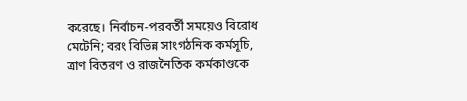করেছে। নির্বাচন-পরবর্তী সময়েও বিরোধ মেটেনি; বরং বিভিন্ন সাংগঠনিক কর্মসূচি, ত্রাণ বিতরণ ও রাজনৈতিক কর্মকাণ্ডকে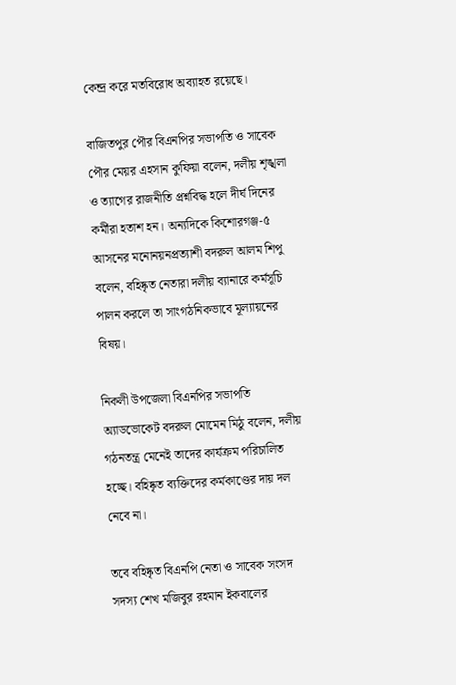কেন্দ্র করে মতবিরোধ অব্যাহত রয়েছে।

বাজিতপুর পৌর বিএনপির সভাপতি ও সাবেক পৌর মেয়র এহসান কুফিয়া বলেন, দলীয় শৃঙ্খলা ও ত্যাগের রাজনীতি প্রশ্নবিদ্ধ হলে দীর্ঘ দিনের কর্মীরা হতাশ হন। অন্যদিকে কিশোরগঞ্জ-৫ আসনের মনোনয়নপ্রত্যাশী বদরুল আলম শিপু বলেন, বহিষ্কৃত নেতারা দলীয় ব্যানারে কর্মসূচি পালন করলে তা সাংগঠনিকভাবে মূল্যায়নের বিষয়।

নিকলী উপজেলা বিএনপির সভাপতি অ্যাডভোকেট বদরুল মোমেন মিঠু বলেন, দলীয় গঠনতন্ত্র মেনেই তাদের কার্যক্রম পরিচালিত হচ্ছে। বহিষ্কৃত ব্যক্তিদের কর্মকাণ্ডের দায় দল নেবে না।

তবে বহিষ্কৃত বিএনপি নেতা ও সাবেক সংসদ সদস্য শেখ মজিবুর রহমান ইকবালের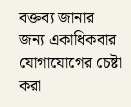বক্তব্য জানার জন্য একাধিকবার যোগাযোগের চেষ্টা করা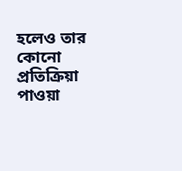হলেও তার কোনো প্রতিক্রিয়া পাওয়া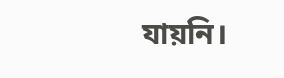যায়নি।